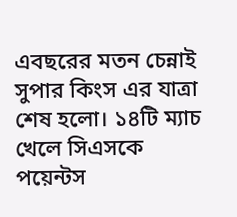এবছরের মতন চেন্নাই সুপার কিংস এর যাত্রা শেষ হলো। ১৪টি ম্যাচ খেলে সিএসকে পয়েন্টস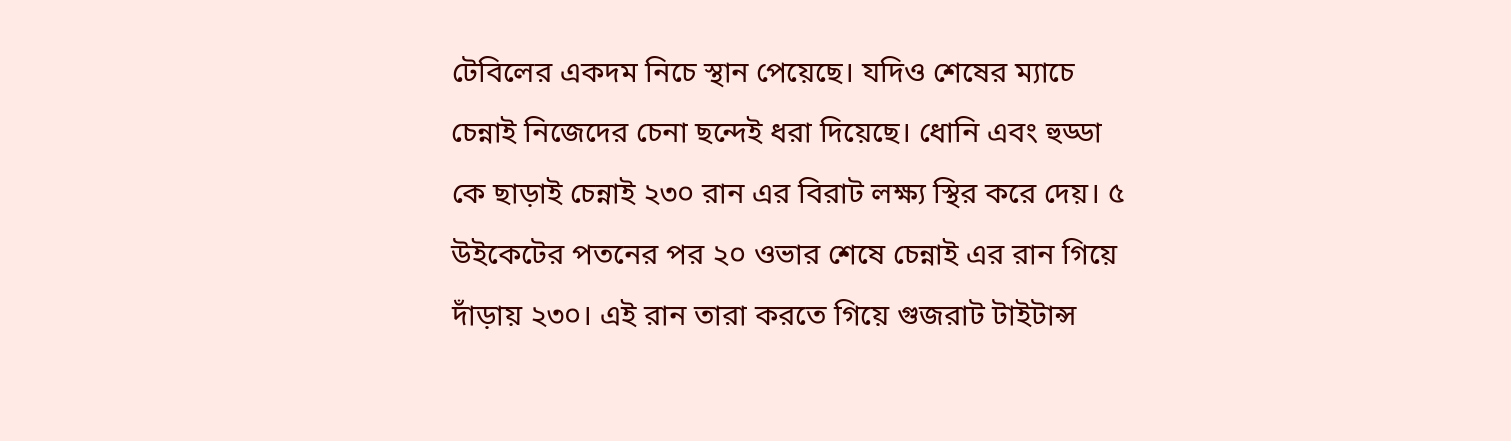টেবিলের একদম নিচে স্থান পেয়েছে। যদিও শেষের ম্যাচে চেন্নাই নিজেদের চেনা ছন্দেই ধরা দিয়েছে। ধোনি এবং হুড্ডা কে ছাড়াই চেন্নাই ২৩০ রান এর বিরাট লক্ষ্য স্থির করে দেয়। ৫ উইকেটের পতনের পর ২০ ওভার শেষে চেন্নাই এর রান গিয়ে দাঁড়ায় ২৩০। এই রান তারা করতে গিয়ে গুজরাট টাইটান্স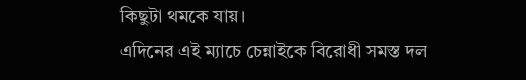কিছুটা থমকে যায়।
এদিনের এই ম্যাচে চেন্নাইকে বিরোধী সমস্ত দল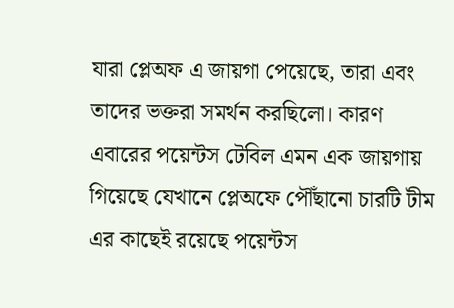যারা প্লেঅফ এ জায়গা পেয়েছে, তারা এবং তাদের ভক্তরা সমর্থন করছিলো। কারণ এবারের পয়েন্টস টেবিল এমন এক জায়গায় গিয়েছে যেখানে প্লেঅফে পৌঁছানো চারটি টীম এর কাছেই রয়েছে পয়েন্টস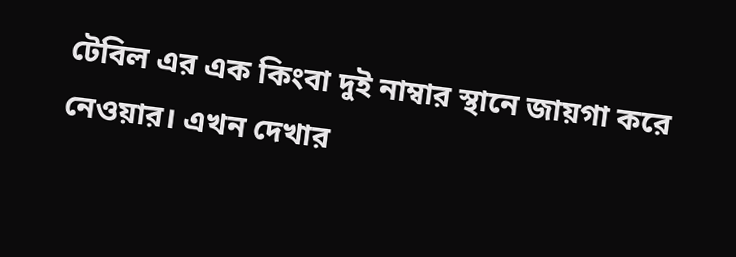টেবিল এর এক কিংবা দুই নাম্বার স্থানে জায়গা করে নেওয়ার। এখন দেখার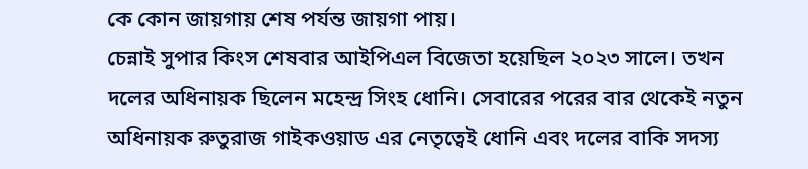কে কোন জায়গায় শেষ পর্যন্ত জায়গা পায়।
চেন্নাই সুপার কিংস শেষবার আইপিএল বিজেতা হয়েছিল ২০২৩ সালে। তখন দলের অধিনায়ক ছিলেন মহেন্দ্র সিংহ ধোনি। সেবারের পরের বার থেকেই নতুন অধিনায়ক রুতুরাজ গাইকওয়াড এর নেতৃত্বেই ধোনি এবং দলের বাকি সদস্য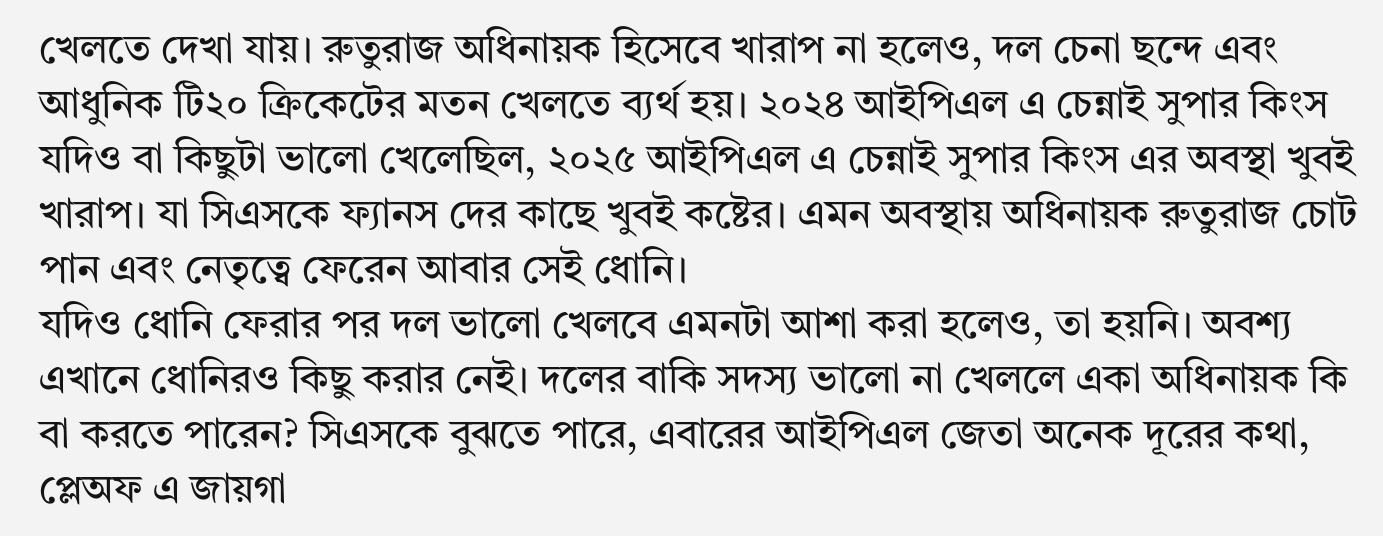খেলতে দেখা যায়। রুতুরাজ অধিনায়ক হিসেবে খারাপ না হলেও, দল চেনা ছন্দে এবং আধুনিক টি২০ ক্রিকেটের মতন খেলতে ব্যর্থ হয়। ২০২৪ আইপিএল এ চেন্নাই সুপার কিংস যদিও বা কিছুটা ভালো খেলেছিল, ২০২৫ আইপিএল এ চেন্নাই সুপার কিংস এর অবস্থা খুবই খারাপ। যা সিএসকে ফ্যানস দের কাছে খুবই কষ্টের। এমন অবস্থায় অধিনায়ক রুতুরাজ চোট পান এবং নেতৃত্বে ফেরেন আবার সেই ধোনি।
যদিও ধোনি ফেরার পর দল ভালো খেলবে এমনটা আশা করা হলেও, তা হয়নি। অবশ্য এখানে ধোনিরও কিছু করার নেই। দলের বাকি সদস্য ভালো না খেললে একা অধিনায়ক কি বা করতে পারেন? সিএসকে বুঝতে পারে, এবারের আইপিএল জেতা অনেক দূরের কথা, প্লেঅফ এ জায়গা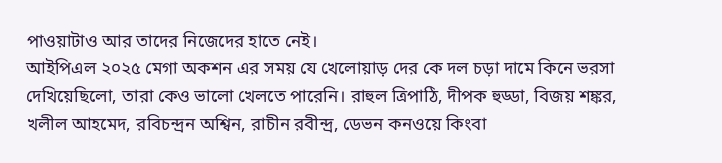পাওয়াটাও আর তাদের নিজেদের হাতে নেই।
আইপিএল ২০২৫ মেগা অকশন এর সময় যে খেলোয়াড় দের কে দল চড়া দামে কিনে ভরসা দেখিয়েছিলো, তারা কেও ভালো খেলতে পারেনি। রাহুল ত্রিপাঠি, দীপক হুড্ডা, বিজয় শঙ্কর, খলীল আহমেদ, রবিচন্দ্রন অশ্বিন, রাচীন রবীন্দ্র, ডেভন কনওয়ে কিংবা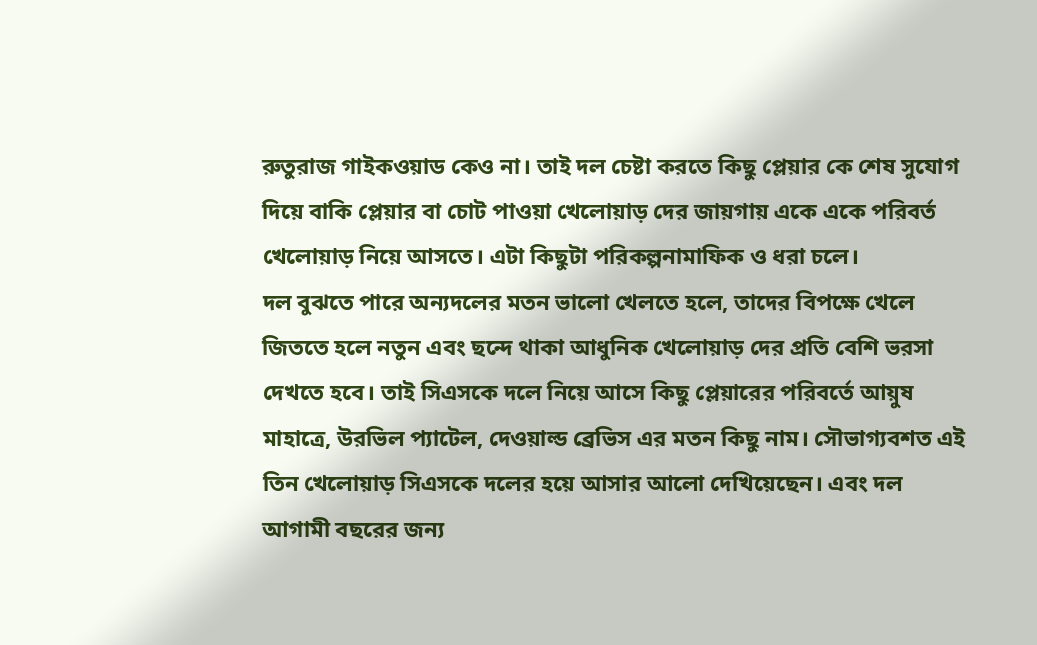রুতুরাজ গাইকওয়াড কেও না। তাই দল চেষ্টা করতে কিছু প্লেয়ার কে শেষ সুযোগ দিয়ে বাকি প্লেয়ার বা চোট পাওয়া খেলোয়াড় দের জায়গায় একে একে পরিবর্ত খেলোয়াড় নিয়ে আসতে। এটা কিছুটা পরিকল্পনামাফিক ও ধরা চলে।
দল বুঝতে পারে অন্যদলের মতন ভালো খেলতে হলে, তাদের বিপক্ষে খেলে জিততে হলে নতুন এবং ছন্দে থাকা আধুনিক খেলোয়াড় দের প্রতি বেশি ভরসা দেখতে হবে। তাই সিএসকে দলে নিয়ে আসে কিছু প্লেয়ারের পরিবর্তে আয়ুষ মাহাত্ৰে, উরভিল প্যাটেল, দেওয়াল্ড ব্রেভিস এর মতন কিছু নাম। সৌভাগ্যবশত এই তিন খেলোয়াড় সিএসকে দলের হয়ে আসার আলো দেখিয়েছেন। এবং দল আগামী বছরের জন্য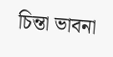চিন্তা ভাবনা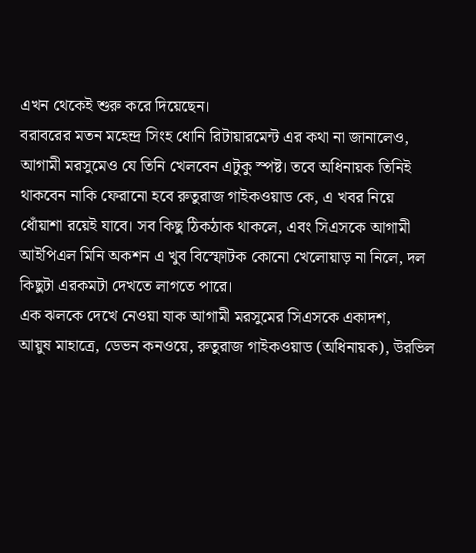এখন থেকেই শুরু করে দিয়েছেন।
বরাবরের মতন মহেন্দ্র সিংহ ধোনি রিটায়ারমেন্ট এর কথা না জানালেও, আগামী মরসুমেও যে তিনি খেলবেন এটুকু স্পষ্ট। তবে অধিনায়ক তিনিই থাকবেন নাকি ফেরানো হবে রুতুরাজ গাইকওয়াড কে, এ খবর নিয়ে ধোঁয়াশা রয়েই যাবে। সব কিছু ঠিকঠাক থাকলে, এবং সিএসকে আগামী আইপিএল মিনি অকশন এ খুব বিস্ফোটক কোনো খেলোয়াড় না নিলে, দল কিছুটা এরকমটা দেখতে লাগতে পারে।
এক ঝলকে দেখে নেওয়া যাক আগামী মরসুমের সিএসকে একাদশ,
আয়ুষ মাহাত্ৰে, ডেভন কনওয়ে, রুতুরাজ গাইকওয়াড (অধিনায়ক), উরভিল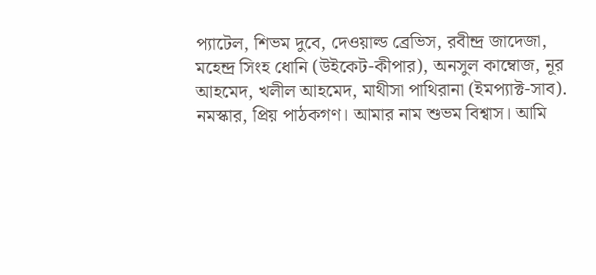প্যাটেল, শিভম দুবে, দেওয়াল্ড ব্রেভিস, রবীন্দ্র জাদেজা, মহেন্দ্র সিংহ ধোনি (উইকেট-কীপার), অনসুল কাম্বোজ, নূর আহমেদ, খলীল আহমেদ, মাথীসা পাথিরানা (ইমপ্যাক্ট-সাব).
নমস্কার, প্রিয় পাঠকগণ। আমার নাম শুভম বিশ্বাস। আমি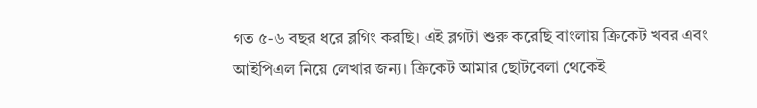গত ৫-৬ বছর ধরে ব্লগিং করছি। এই ব্লগটা শুরু করেছি বাংলায় ক্রিকেট খবর এবং আইপিএল নিয়ে লেখার জন্য। ক্রিকেট আমার ছোটবেলা থেকেই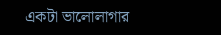একটা ভালোলাগার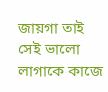জায়গা তাই সেই ভালো লাগাকে কাজে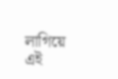লাগিয়ে এই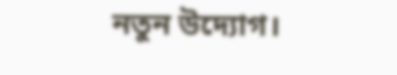নতুন উদ্যোগ।